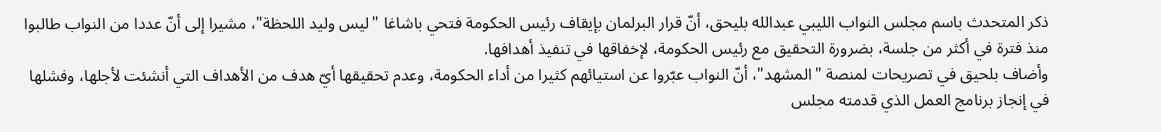ذكر المتحدث باسم مجلس النواب الليبي عبدالله بليحق، أنّ قرار البرلمان بإيقاف رئيس الحكومة فتحي باشاغا "ليس وليد اللحظة"، مشيرا إلى أنّ عددا من النواب طالبوا منذ فترة في أكثر من جلسة، بضرورة التحقيق مع رئيس الحكومة، لإخفاقها في تنفيذ أهدافها.
وأضاف بلحيق في تصريحات لمنصة "المشهد"، أنّ النواب عبّروا عن استيائهم كثيرا من أداء الحكومة، وعدم تحقيقها أيّ هدف من الأهداف التي أنشئت لأجلها، وفشلها في إنجاز برنامج العمل الذي قدمته مجلس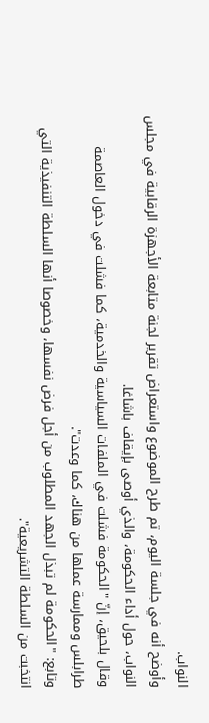النواب.
وأوضح أنه في جلسة اليوم، تم طرح الموضوع واستعراض تقرير لجنة متابعة الأجهزة الرقابية في مجلس النواب، حول أداء الحكومة، والذي أوصى بإيقاف باشاغا.
وقال بلحيق، إنّ "الحكومة فشلت في الملفات السياسية والخدمية، كما فشلت في دخول العاصمة طرابلس وممارسة عملها من هناك، كما وعدت".
وتابع: "الحكومة لم تبذل الجهد المطلوب من أجل فرض نفسها، وخصوصا أنها السلطة التنفيذية التي انتخبت من السلطة التشريعية".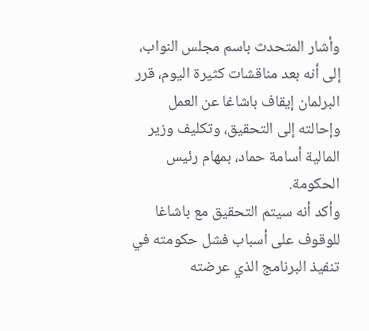وأشار المتحدث باسم مجلس النواب، إلى أنه بعد مناقشات كثيرة اليوم، قرر البرلمان إيقاف باشاغا عن العمل وإحالته إلى التحقيق، وتكليف وزير المالية أسامة حماد، بمهام رئيس الحكومة.
وأكد أنه سيتم التحقيق مع باشاغا للوقوف على أسباب فشل حكومته في تنفيذ البرنامج الذي عرضته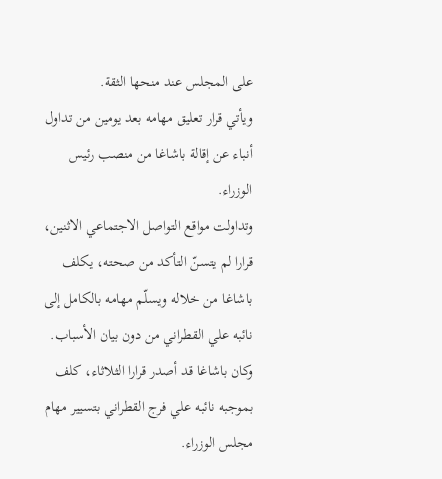على المجلس عند منحها الثقة.
ويأتي قرار تعليق مهامه بعد يومين من تداول أنباء عن إقالة باشاغا من منصب رئيس الوزراء.
وتداولت مواقع التواصل الاجتماعي الاثنين، قرارا لم يتسنّ التأكد من صحته، يكلف باشاغا من خلاله ويسلّم مهامه بالكامل إلى نائبه علي القطراني من دون بيان الأسباب.
وكان باشاغا قد أصدر قرارا الثلاثاء، كلف بموجبه نائبه علي فرج القطراني بتسيير مهام مجلس الوزراء.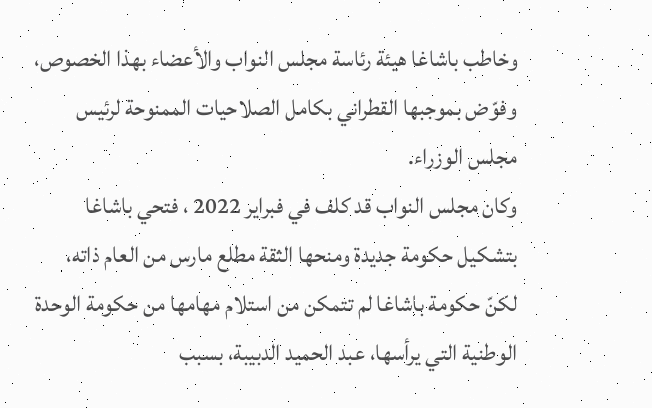وخاطب باشاغا هيئة رئاسة مجلس النواب والأعضاء بهذا الخصوص، وفوّض بموجبها القطراني بكامل الصلاحيات الممنوحة لرئيس مجلس الوزراء.
وكان مجلس النواب قد كلف في فبراير 2022 ، فتحي باشاغا بتشكيل حكومة جديدة ومنحها الثقة مطلع مارس من العام ذاته، لكنّ حكومة باشاغا لم تتمكن من استلام مهامها من حكومة الوحدة الوطنية التي يرأسها، عبد الحميد الدبيبة، بسبب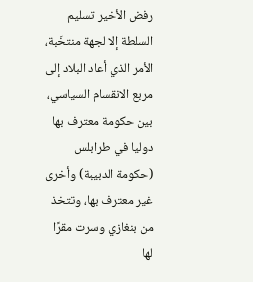رفض الأخير تسليم السلطة إلا لجهة منتخَبة، الأمر الذي أعاد البلاد إلى مربع الانقسام السياسي، بين حكومة معترف بها دوليا في طرابلس (حكومة الدبيبة) وأخرى غير معترف بها، وتتخذ من بنغازي وسرت مقرًا لها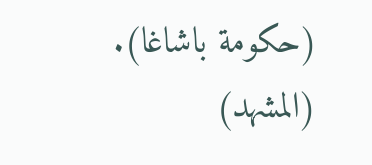(حكومة باشاغا).
(المشهد)